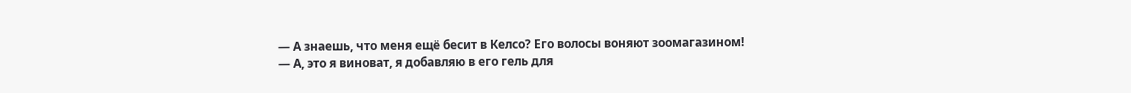— А знаешь, что меня ещё бесит в Келсо? Его волосы воняют зоомагазином!
— А, это я виноват, я добавляю в его гель для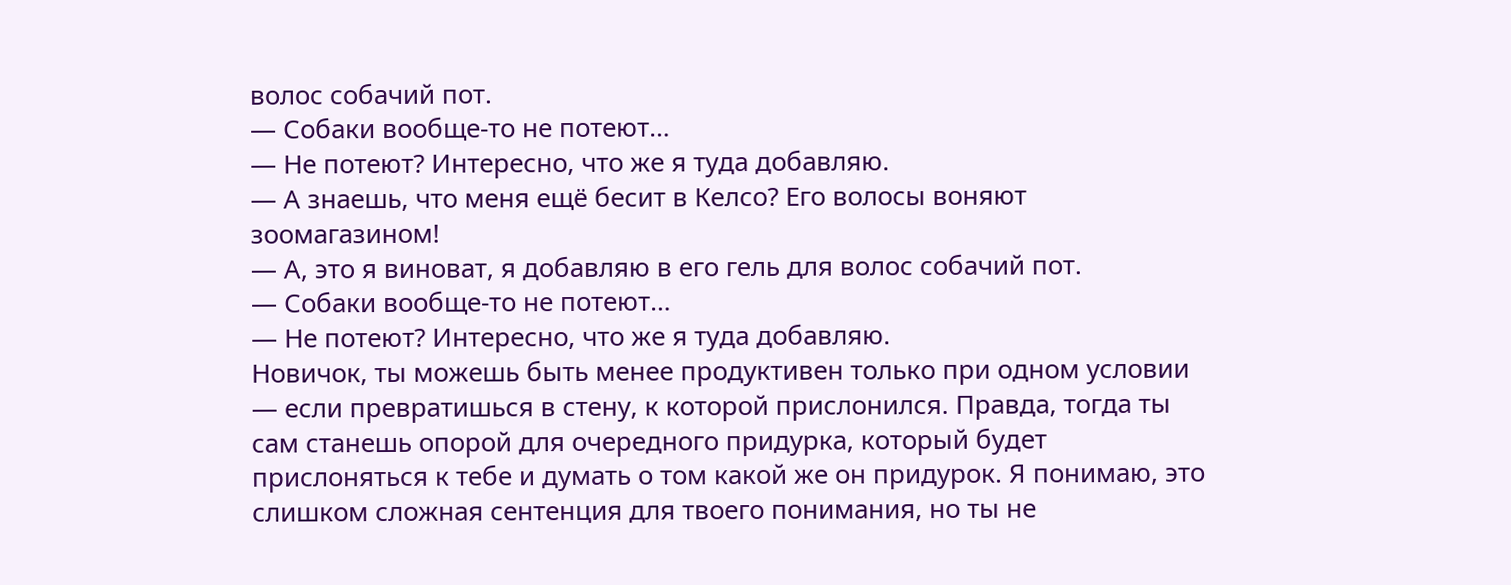волос собачий пот.
— Собаки вообще-то не потеют…
— Не потеют? Интересно, что же я туда добавляю.
— А знаешь, что меня ещё бесит в Келсо? Его волосы воняют зоомагазином!
— А, это я виноват, я добавляю в его гель для волос собачий пот.
— Собаки вообще-то не потеют…
— Не потеют? Интересно, что же я туда добавляю.
Новичок, ты можешь быть менее продуктивен только при одном условии — если превратишься в стену, к которой прислонился. Правда, тогда ты сам станешь опорой для очередного придурка, который будет прислоняться к тебе и думать о том какой же он придурок. Я понимаю, это слишком сложная сентенция для твоего понимания, но ты не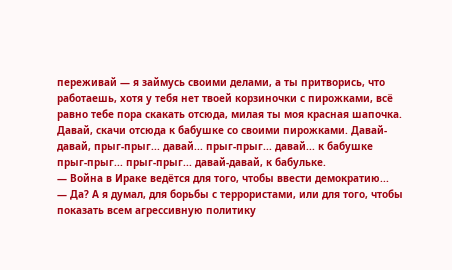переживай — я займусь своими делами, а ты притворись, что работаешь, хотя у тебя нет твоей корзиночки с пирожками, всё равно тебе пора скакать отсюда, милая ты моя красная шапочка. Давай, скачи отсюда к бабушке со своими пирожками. Давай-давай, прыг-прыг... давай... прыг-прыг... давай... к бабушке прыг-прыг... прыг-прыг... давай-давай, к бабульке.
— Война в Ираке ведётся для того, чтобы ввести демократию...
— Да? А я думал, для борьбы с террористами, или для того, чтобы показать всем агрессивную политику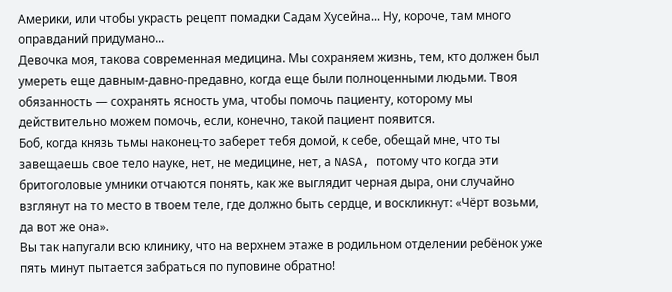Америки, или чтобы украсть рецепт помадки Садам Хусейна... Ну, короче, там много оправданий придумано...
Девочка моя, такова современная медицина. Мы сохраняем жизнь, тем, кто должен был умереть еще давным-давно-предавно, когда еще были полноценными людьми. Твоя обязанность — сохранять ясность ума, чтобы помочь пациенту, которому мы действительно можем помочь, если, конечно, такой пациент появится.
Боб, когда князь тьмы наконец-то заберет тебя домой, к себе, обещай мне, что ты завещаешь свое тело науке, нет, не медицине, нет, а NASA, потому что когда эти бритоголовые умники отчаются понять, как же выглядит черная дыра, они случайно взглянут на то место в твоем теле, где должно быть сердце, и воскликнут: «Чёрт возьми, да вот же она».
Вы так напугали всю клинику, что на верхнем этаже в родильном отделении ребёнок уже пять минут пытается забраться по пуповине обратно!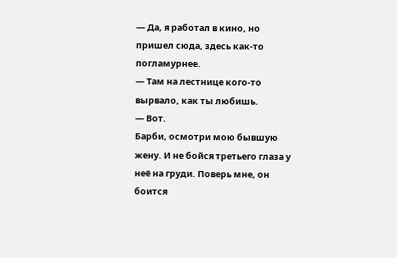— Да, я работал в кино, но пришел сюда, здесь как-то погламурнее.
— Там на лестнице кого-то вырвало, как ты любишь.
— Вот.
Барби, осмотри мою бывшую жену. И не бойся третьего глаза у неё на груди. Поверь мне, он боится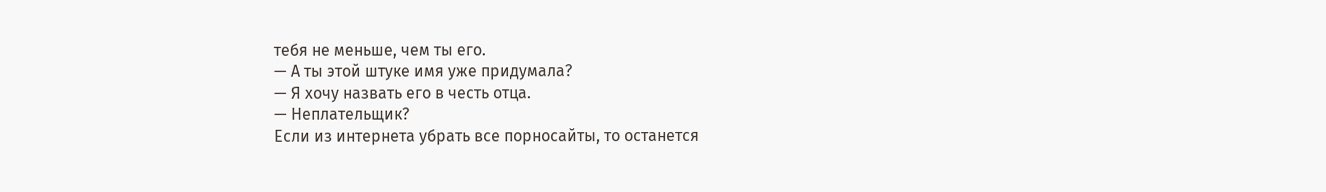тебя не меньше, чем ты его.
— А ты этой штуке имя уже придумала?
— Я хочу назвать его в честь отца.
— Неплательщик?
Если из интернета убрать все порносайты, то останется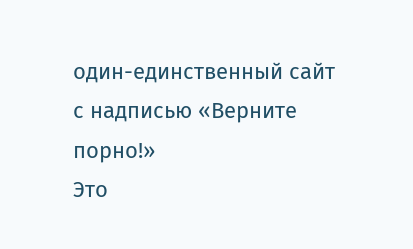один-единственный сайт с надписью «Верните порно!»
Это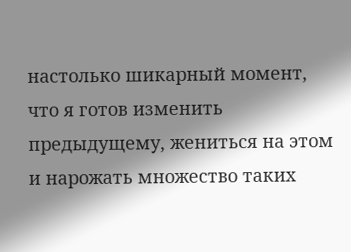настолько шикарный момент, что я готов изменить предыдущему, жениться на этом и нарожать множество таких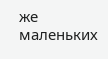же маленьких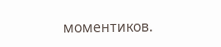моментиков.